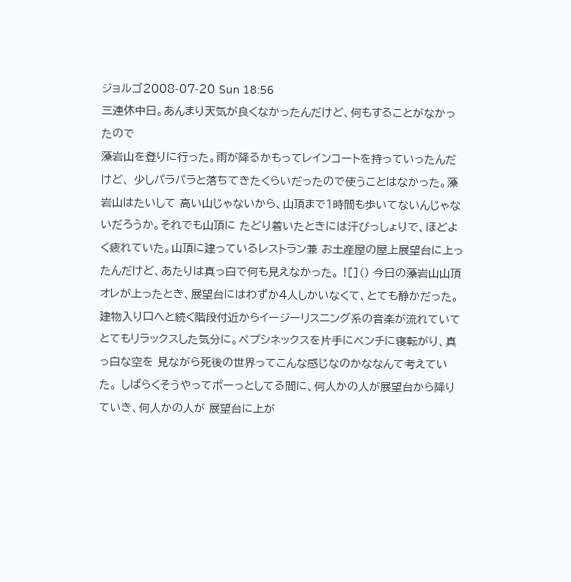ジョルゴ2008-07-20 Sun 18:56
三連休中日。あんまり天気が良くなかったんだけど、何もすることがなかったので
藻岩山を登りに行った。雨が降るかもってレインコートを持っていったんだけど、 少しパラパラと落ちてきたくらいだったので使うことはなかった。藻岩山はたいして 高い山じゃないから、山頂まで1時間も歩いてないんじゃないだろうか。それでも山頂に たどり着いたときには汗びっしょりで、ほどよく疲れていた。山頂に建っているレストラン兼 お土産屋の屋上展望台に上ったんだけど、あたりは真っ白で何も見えなかった。 ![]() 今日の藻岩山山頂 オレが上ったとき、展望台にはわずか4人しかいなくて、とても静かだった。 建物入り口へと続く階段付近からイージーリスニング系の音楽が流れていて とてもリラックスした気分に。ペプシネックスを片手にベンチに寝転がり、真っ白な空を 見ながら死後の世界ってこんな感じなのかななんて考えていた。 しばらくそうやってボーっとしてる間に、何人かの人が展望台から降りていき、何人かの人が 展望台に上が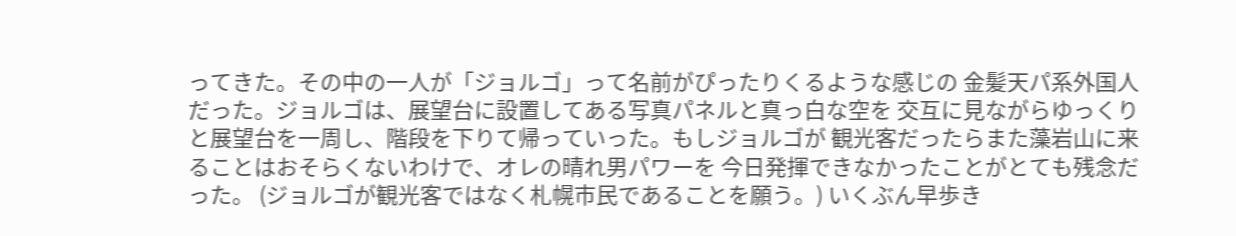ってきた。その中の一人が「ジョルゴ」って名前がぴったりくるような感じの 金髪天パ系外国人だった。ジョルゴは、展望台に設置してある写真パネルと真っ白な空を 交互に見ながらゆっくりと展望台を一周し、階段を下りて帰っていった。もしジョルゴが 観光客だったらまた藻岩山に来ることはおそらくないわけで、オレの晴れ男パワーを 今日発揮できなかったことがとても残念だった。 (ジョルゴが観光客ではなく札幌市民であることを願う。) いくぶん早歩き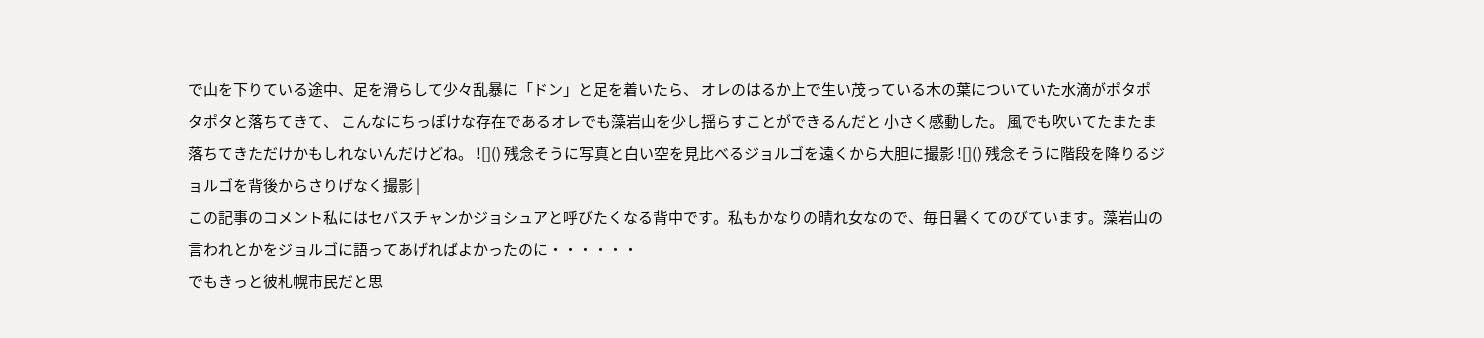で山を下りている途中、足を滑らして少々乱暴に「ドン」と足を着いたら、 オレのはるか上で生い茂っている木の葉についていた水滴がポタポタポタと落ちてきて、 こんなにちっぽけな存在であるオレでも藻岩山を少し揺らすことができるんだと 小さく感動した。 風でも吹いてたまたま落ちてきただけかもしれないんだけどね。 ![]() 残念そうに写真と白い空を見比べるジョルゴを遠くから大胆に撮影 ![]() 残念そうに階段を降りるジョルゴを背後からさりげなく撮影 |
この記事のコメント私にはセバスチャンかジョシュアと呼びたくなる背中です。私もかなりの晴れ女なので、毎日暑くてのびています。藻岩山の言われとかをジョルゴに語ってあげればよかったのに・・・・・・
でもきっと彼札幌市民だと思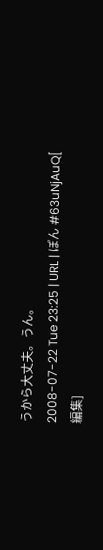うから大丈夫。うん。
2008-07-22 Tue 23:25 | URL | ぽん #63uNjAuQ[ 編集]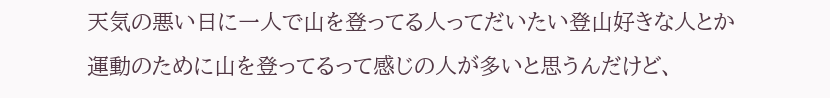天気の悪い日に一人で山を登ってる人ってだいたい登山好きな人とか
運動のために山を登ってるって感じの人が多いと思うんだけど、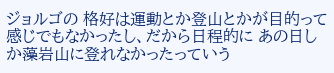ジョルゴの 格好は運動とか登山とかが目的って感じでもなかったし、だから日程的に あの日しか藻岩山に登れなかったっていう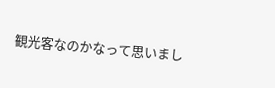観光客なのかなって思いまし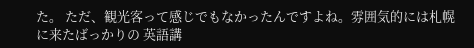た。 ただ、観光客って感じでもなかったんですよね。雰囲気的には札幌に来たばっかりの 英語講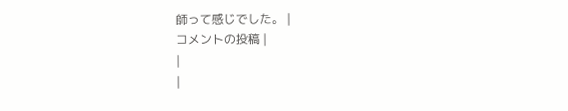師って感じでした。 |
コメントの投稿 |
|
|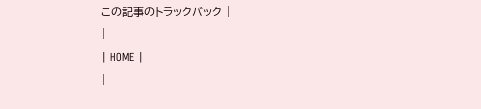この記事のトラックバック |
|
| HOME |
|